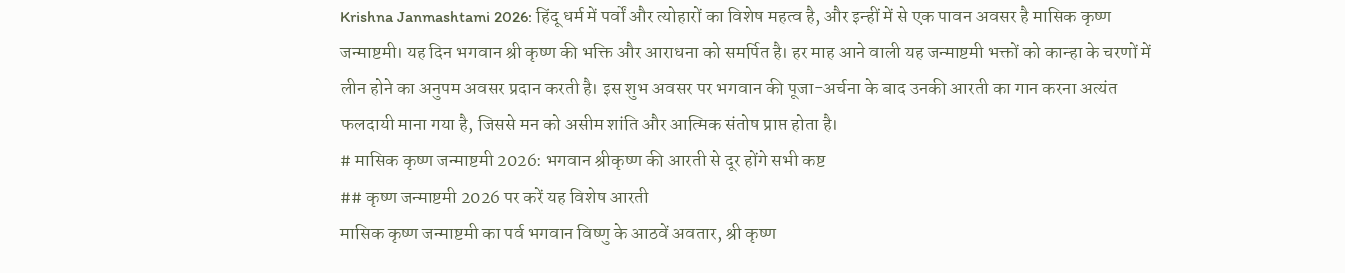Krishna Janmashtami 2026: हिंदू धर्म में पर्वों और त्योहारों का विशेष महत्व है, और इन्हीं में से एक पावन अवसर है मासिक कृष्ण जन्माष्टमी। यह दिन भगवान श्री कृष्ण की भक्ति और आराधना को समर्पित है। हर माह आने वाली यह जन्माष्टमी भक्तों को कान्हा के चरणों में लीन होने का अनुपम अवसर प्रदान करती है। इस शुभ अवसर पर भगवान की पूजा-अर्चना के बाद उनकी आरती का गान करना अत्यंत फलदायी माना गया है, जिससे मन को असीम शांति और आत्मिक संतोष प्राप्त होता है।
# मासिक कृष्ण जन्माष्टमी 2026: भगवान श्रीकृष्ण की आरती से दूर होंगे सभी कष्ट
## कृष्ण जन्माष्टमी 2026 पर करें यह विशेष आरती
मासिक कृष्ण जन्माष्टमी का पर्व भगवान विष्णु के आठवें अवतार, श्री कृष्ण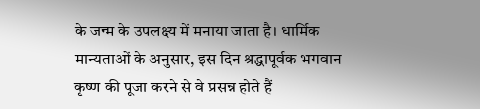के जन्म के उपलक्ष्य में मनाया जाता है। धार्मिक मान्यताओं के अनुसार, इस दिन श्रद्धापूर्वक भगवान कृष्ण की पूजा करने से वे प्रसन्न होते हैं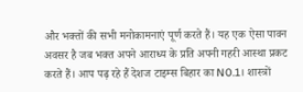और भक्तों की सभी मनोकामनाएं पूर्ण करते हैं। यह एक ऐसा पावन अवसर है जब भक्त अपने आराध्य के प्रति अपनी गहरी आस्था प्रकट करते हैं। आप पढ़ रहे हैं देशज टाइम्स बिहार का N0.1। शास्त्रों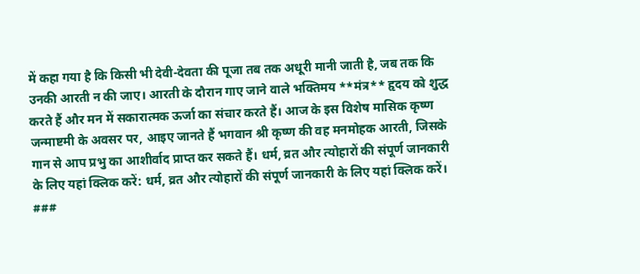में कहा गया है कि किसी भी देवी-देवता की पूजा तब तक अधूरी मानी जाती है, जब तक कि उनकी आरती न की जाए। आरती के दौरान गाए जाने वाले भक्तिमय **मंत्र** हृदय को शुद्ध करते हैं और मन में सकारात्मक ऊर्जा का संचार करते हैं। आज के इस विशेष मासिक कृष्ण जन्माष्टमी के अवसर पर, आइए जानते हैं भगवान श्री कृष्ण की वह मनमोहक आरती, जिसके गान से आप प्रभु का आशीर्वाद प्राप्त कर सकते हैं। धर्म, व्रत और त्योहारों की संपूर्ण जानकारी के लिए यहां क्लिक करें: धर्म, व्रत और त्योहारों की संपूर्ण जानकारी के लिए यहां क्लिक करें।
###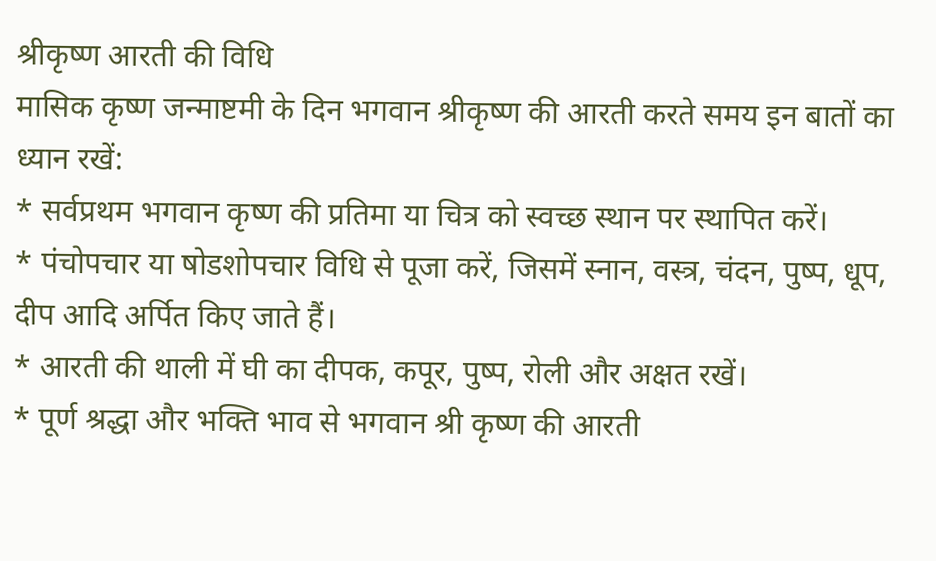श्रीकृष्ण आरती की विधि
मासिक कृष्ण जन्माष्टमी के दिन भगवान श्रीकृष्ण की आरती करते समय इन बातों का ध्यान रखें:
* सर्वप्रथम भगवान कृष्ण की प्रतिमा या चित्र को स्वच्छ स्थान पर स्थापित करें।
* पंचोपचार या षोडशोपचार विधि से पूजा करें, जिसमें स्नान, वस्त्र, चंदन, पुष्प, धूप, दीप आदि अर्पित किए जाते हैं।
* आरती की थाली में घी का दीपक, कपूर, पुष्प, रोली और अक्षत रखें।
* पूर्ण श्रद्धा और भक्ति भाव से भगवान श्री कृष्ण की आरती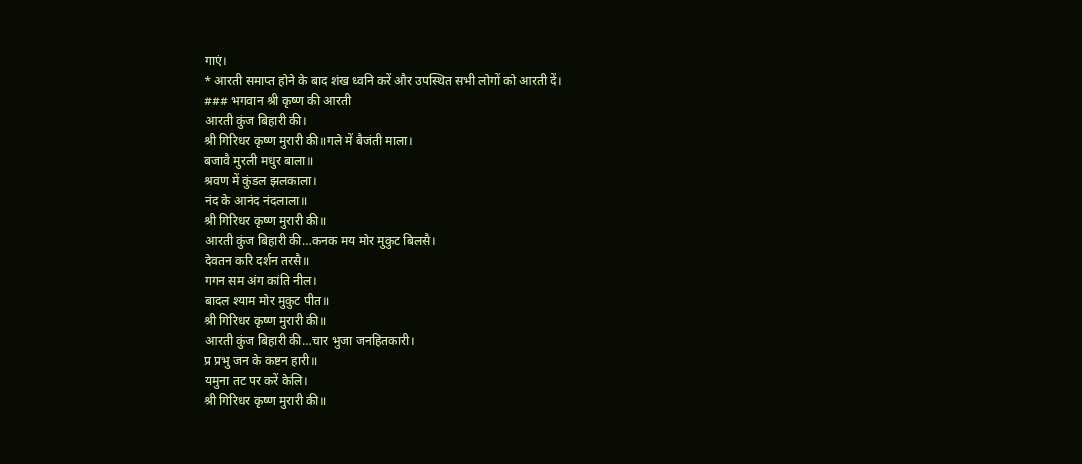गाएं।
* आरती समाप्त होने के बाद शंख ध्वनि करें और उपस्थित सभी लोगों को आरती दें।
### भगवान श्री कृष्ण की आरती
आरती कुंज बिहारी की।
श्री गिरिधर कृष्ण मुरारी की॥गले में बैजंती माला।
बजावै मुरली मधुर बाला॥
श्रवण में कुंडल झलकाला।
नंद के आनंद नंदलाला॥
श्री गिरिधर कृष्ण मुरारी की॥
आरती कुंज बिहारी की…कनक मय मोर मुकुट बिलसै।
देवतन करि दर्शन तरसै॥
गगन सम अंग कांति नील।
बादल श्याम मोर मुकुट पीत॥
श्री गिरिधर कृष्ण मुरारी की॥
आरती कुंज बिहारी की…चार भुजा जनहितकारी।
प्र प्रभु जन के कष्टन हारी॥
यमुना तट पर करें केलि।
श्री गिरिधर कृष्ण मुरारी की॥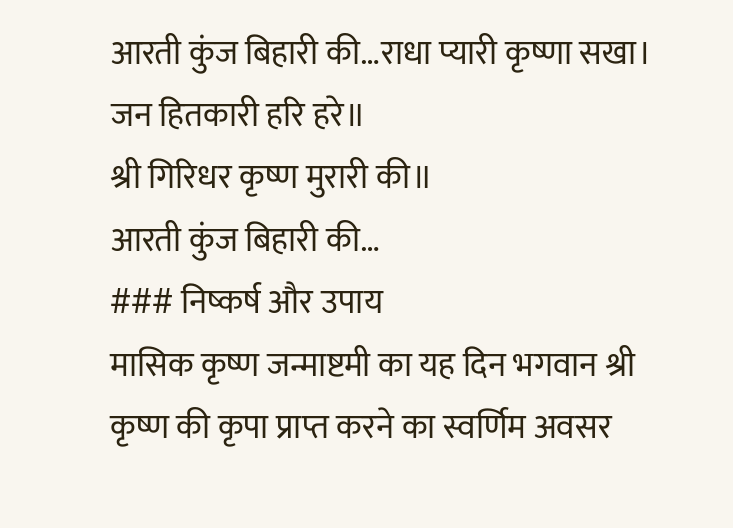आरती कुंज बिहारी की…राधा प्यारी कृष्णा सखा।
जन हितकारी हरि हरे॥
श्री गिरिधर कृष्ण मुरारी की॥
आरती कुंज बिहारी की…
### निष्कर्ष और उपाय
मासिक कृष्ण जन्माष्टमी का यह दिन भगवान श्री कृष्ण की कृपा प्राप्त करने का स्वर्णिम अवसर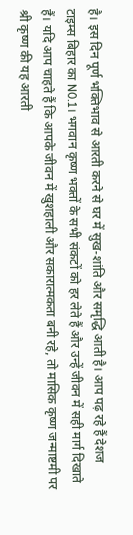है। इस दिन पूर्ण भक्तिभाव से आरती करने से घर में सुख-शांति और समृद्धि आती है। आप पढ़ रहे हैं देशज टाइम्स बिहार का N0.1। भगवान कृष्ण भक्तों के सभी संकटों को हर लेते हैं और उन्हें जीवन में सही मार्ग दिखाते हैं। यदि आप चाहते हैं कि आपके जीवन में खुशहाली और सकारात्मकता बनी रहे, तो मासिक कृष्ण जन्माष्टमी पर श्री कृष्ण की यह आरती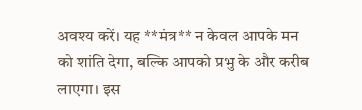अवश्य करें। यह **मंत्र** न केवल आपके मन को शांति देगा, बल्कि आपको प्रभु के और करीब लाएगा। इस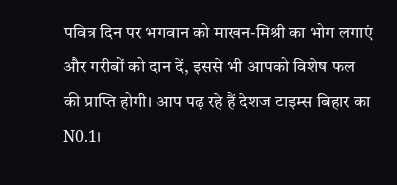पवित्र दिन पर भगवान को माखन-मिश्री का भोग लगाएं और गरीबों को दान दें, इससे भी आपको विशेष फल की प्राप्ति होगी। आप पढ़ रहे हैं देशज टाइम्स बिहार का N0.1।